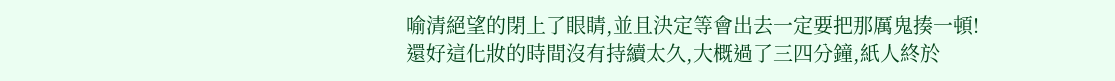喻清絕望的閉上了眼睛,並且決定等會出去一定要把那厲鬼揍一頓!
還好這化妝的時間沒有持續太久,大概過了三四分鐘,紙人終於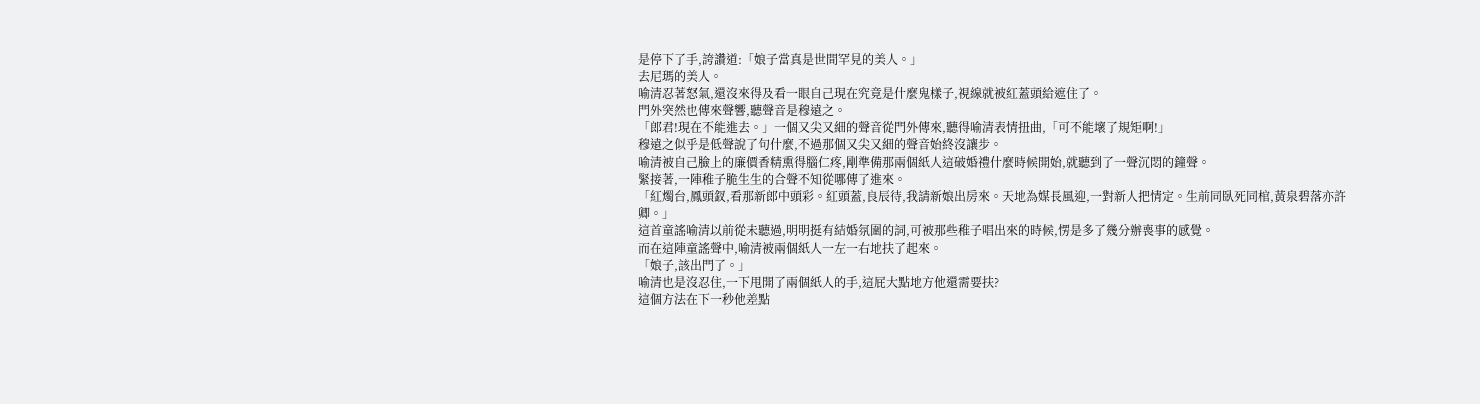是停下了手,誇讚道:「娘子當真是世間罕見的美人。」
去尼瑪的美人。
喻清忍著怒氣,還沒來得及看一眼自己現在究竟是什麼鬼樣子,視線就被紅蓋頭給遮住了。
門外突然也傳來聲響,聽聲音是穆遠之。
「郎君!現在不能進去。」一個又尖又細的聲音從門外傳來,聽得喻清表情扭曲,「可不能壞了規矩啊!」
穆遠之似乎是低聲說了句什麼,不過那個又尖又細的聲音始終沒讓步。
喻清被自己臉上的廉價香精熏得腦仁疼,剛準備那兩個紙人這破婚禮什麼時候開始,就聽到了一聲沉悶的鐘聲。
緊接著,一陣稚子脆生生的合聲不知從哪傳了進來。
「紅燭台,鳳頭釵,看那新郎中頭彩。紅頭蓋,良辰待,我請新娘出房來。天地為媒長風迎,一對新人把情定。生前同臥死同棺,黃泉碧落亦許卿。」
這首童謠喻清以前從未聽過,明明挺有結婚氛圍的詞,可被那些稚子唱出來的時候,愣是多了幾分辦喪事的感覺。
而在這陣童謠聲中,喻清被兩個紙人一左一右地扶了起來。
「娘子,該出門了。」
喻清也是沒忍住,一下甩開了兩個紙人的手,這屁大點地方他還需要扶?
這個方法在下一秒他差點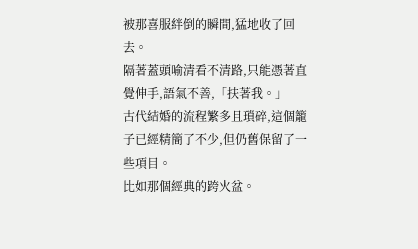被那喜服絆倒的瞬間,猛地收了回去。
隔著蓋頭喻清看不清路,只能憑著直覺伸手,語氣不善,「扶著我。」
古代結婚的流程繁多且瑣碎,這個籠子已經精簡了不少,但仍舊保留了一些項目。
比如那個經典的跨火盆。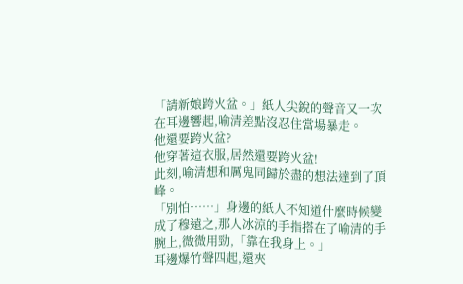「請新娘跨火盆。」紙人尖銳的聲音又一次在耳邊響起,喻清差點沒忍住當場暴走。
他還要跨火盆?
他穿著這衣服,居然還要跨火盆!
此刻,喻清想和厲鬼同歸於盡的想法達到了頂峰。
「別怕……」身邊的紙人不知道什麼時候變成了穆遠之,那人冰涼的手指搭在了喻清的手腕上,微微用勁,「靠在我身上。」
耳邊爆竹聲四起,還夾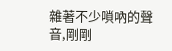雜著不少嗩吶的聲音,剛剛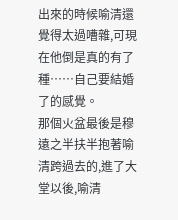出來的時候喻清還覺得太過嘈雜,可現在他倒是真的有了種……自己要結婚了的感覺。
那個火盆最後是穆遠之半扶半抱著喻清跨過去的,進了大堂以後,喻清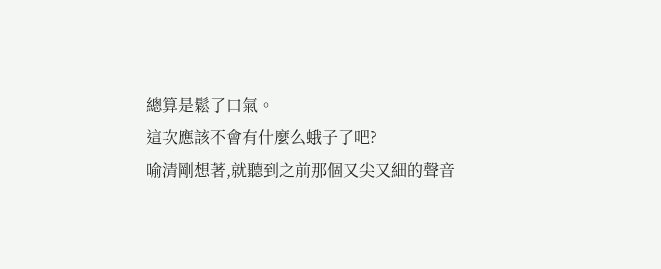總算是鬆了口氣。
這次應該不會有什麼么蛾子了吧?
喻清剛想著,就聽到之前那個又尖又細的聲音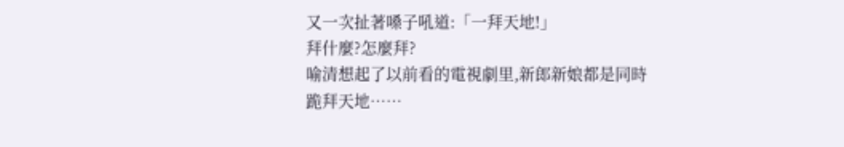又一次扯著嗓子吼道:「一拜天地!」
拜什麼?怎麼拜?
喻清想起了以前看的電視劇里,新郎新娘都是同時跪拜天地……